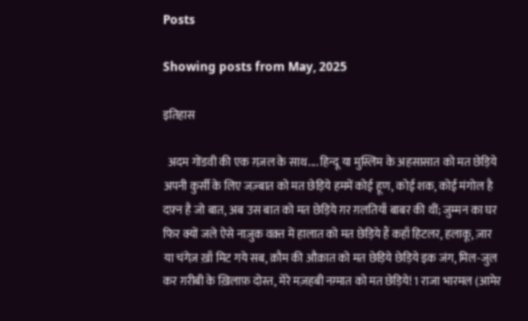Posts

Showing posts from May, 2025

इतिहास

  अदम गोंडवी की एक ग़ज़ल के साथ.... हिन्दू या मुस्लिम के अहसासात को मत छेड़िये अपनी कुर्सी के लिए जज़्बात को मत छेड़िये हममें कोई हूण, कोई शक, कोई मंगोल है दफ़्न है जो बात, अब उस बात को मत छेड़िये ग़र ग़लतियाँ बाबर की थीं; जुम्मन का घर फिर क्यों जले ऐसे नाज़ुक वक़्त में हालात को मत छेड़िये हैं कहाँ हिटलर, हलाकू, ज़ार या चंगेज़ ख़ाँ मिट गये सब, क़ौम की औक़ात को मत छेड़िये छेड़िये इक जंग, मिल-जुल कर ग़रीबी के ख़िलाफ़ दोस्त, मेरे मज़हबी नग़्मात को मत छेड़िये! 1 राजा भारमल (आमेर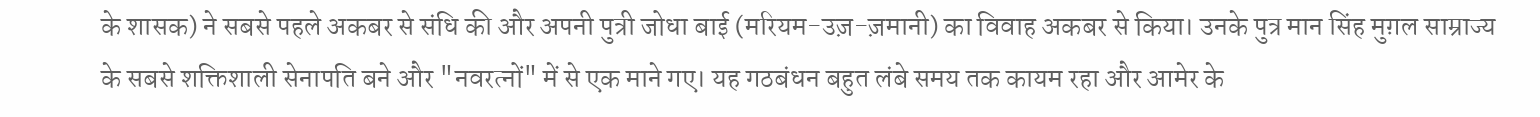के शासक) ने सबसे पहले अकबर से संधि की और अपनी पुत्री जोधा बाई (मरियम-उज़-ज़मानी) का विवाह अकबर से किया। उनके पुत्र मान सिंह मुग़ल साम्राज्य के सबसे शक्तिशाली सेनापति बने और "नवरत्नों" में से एक माने गए। यह गठबंधन बहुत लंबे समय तक कायम रहा और आमेर के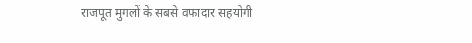राजपूत मुगलों के सबसे वफादार सहयोगी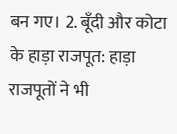बन गए। 2. बूँदी और कोटा के हाड़ा राजपूत: हाड़ा राजपूतों ने भी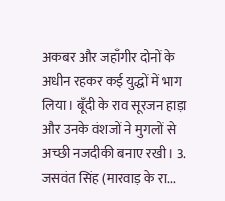अकबर और जहाँगीर दोनों के अधीन रहकर कई युद्धों में भाग लिया। बूँदी के राव सूरजन हाड़ा और उनके वंशजों ने मुगलों से अच्छी नजदीकी बनाए रखी। 3. जसवंत सिंह (मारवाड़ के रा...